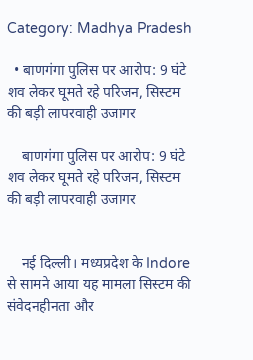Category: Madhya Pradesh

  • बाणगंगा पुलिस पर आरोप: 9 घंटे शव लेकर घूमते रहे परिजन, सिस्टम की बड़ी लापरवाही उजागर

    बाणगंगा पुलिस पर आरोप: 9 घंटे शव लेकर घूमते रहे परिजन, सिस्टम की बड़ी लापरवाही उजागर


    नई दिल्ली। मध्यप्रदेश के Indore से सामने आया यह मामला सिस्टम की संवेदनहीनता और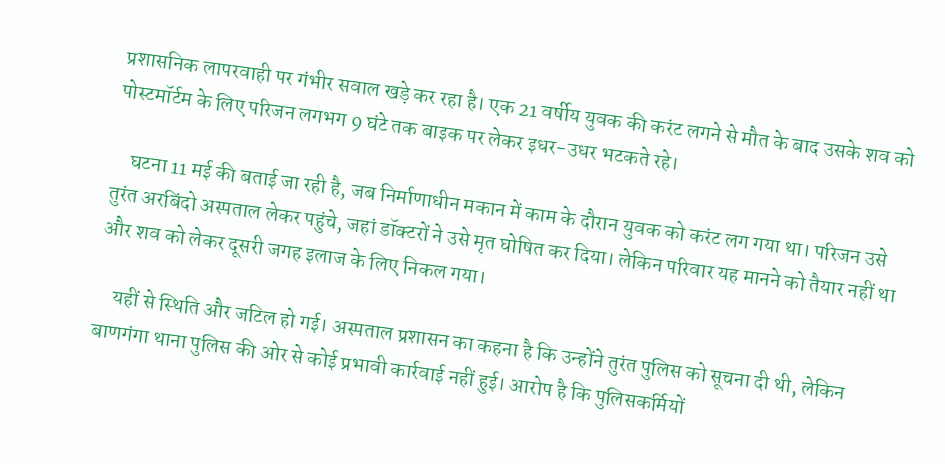प्रशासनिक लापरवाही पर गंभीर सवाल खड़े कर रहा है। एक 21 वर्षीय युवक की करंट लगने से मौत के बाद उसके शव को पोस्टमॉर्टम के लिए परिजन लगभग 9 घंटे तक बाइक पर लेकर इधर-उधर भटकते रहे।

    घटना 11 मई की बताई जा रही है, जब निर्माणाधीन मकान में काम के दौरान युवक को करंट लग गया था। परिजन उसे तुरंत अरबिंदो अस्पताल लेकर पहुंचे, जहां डॉक्टरों ने उसे मृत घोषित कर दिया। लेकिन परिवार यह मानने को तैयार नहीं था और शव को लेकर दूसरी जगह इलाज के लिए निकल गया।

    यहीं से स्थिति और जटिल हो गई। अस्पताल प्रशासन का कहना है कि उन्होंने तुरंत पुलिस को सूचना दी थी, लेकिन बाणगंगा थाना पुलिस की ओर से कोई प्रभावी कार्रवाई नहीं हुई। आरोप है कि पुलिसकर्मियों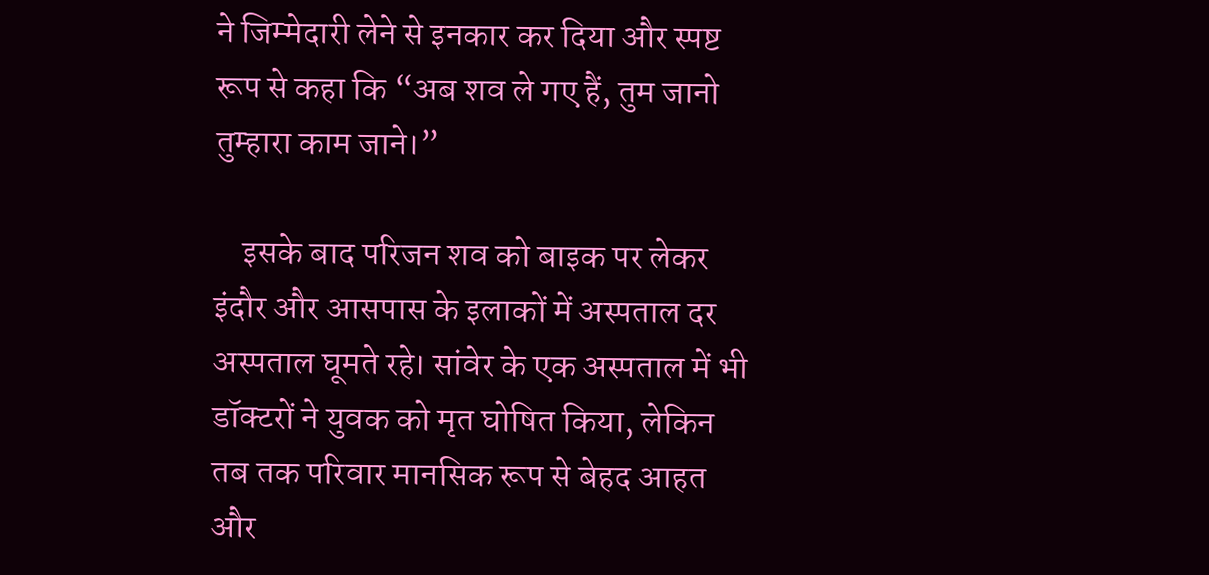ने जिम्मेदारी लेने से इनकार कर दिया और स्पष्ट रूप से कहा कि “अब शव ले गए हैं, तुम जानो तुम्हारा काम जाने।”

    इसके बाद परिजन शव को बाइक पर लेकर इंदौर और आसपास के इलाकों में अस्पताल दर अस्पताल घूमते रहे। सांवेर के एक अस्पताल में भी डॉक्टरों ने युवक को मृत घोषित किया, लेकिन तब तक परिवार मानसिक रूप से बेहद आहत और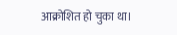आक्रोशित हो चुका था।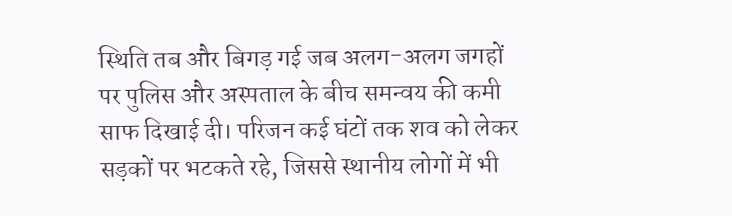स्थिति तब और बिगड़ गई जब अलग-अलग जगहों पर पुलिस और अस्पताल के बीच समन्वय की कमी साफ दिखाई दी। परिजन कई घंटों तक शव को लेकर सड़कों पर भटकते रहे, जिससे स्थानीय लोगों में भी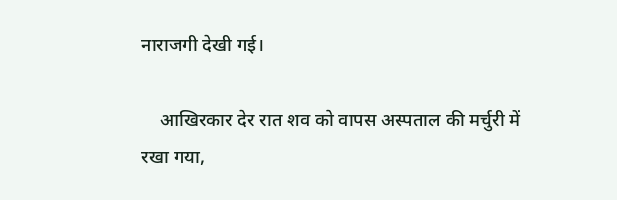नाराजगी देखी गई।

    आखिरकार देर रात शव को वापस अस्पताल की मर्चुरी में रखा गया,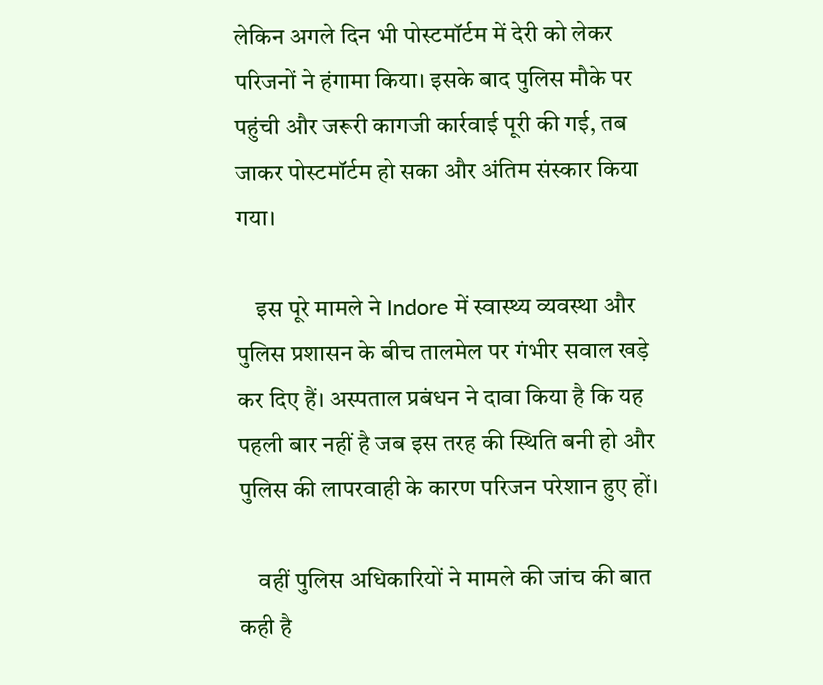लेकिन अगले दिन भी पोस्टमॉर्टम में देरी को लेकर परिजनों ने हंगामा किया। इसके बाद पुलिस मौके पर पहुंची और जरूरी कागजी कार्रवाई पूरी की गई, तब जाकर पोस्टमॉर्टम हो सका और अंतिम संस्कार किया गया।

    इस पूरे मामले ने Indore में स्वास्थ्य व्यवस्था और पुलिस प्रशासन के बीच तालमेल पर गंभीर सवाल खड़े कर दिए हैं। अस्पताल प्रबंधन ने दावा किया है कि यह पहली बार नहीं है जब इस तरह की स्थिति बनी हो और पुलिस की लापरवाही के कारण परिजन परेशान हुए हों।

    वहीं पुलिस अधिकारियों ने मामले की जांच की बात कही है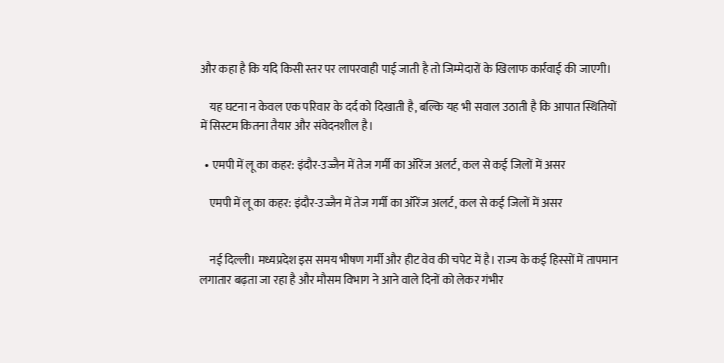और कहा है कि यदि किसी स्तर पर लापरवाही पाई जाती है तो जिम्मेदारों के खिलाफ कार्रवाई की जाएगी।

    यह घटना न केवल एक परिवार के दर्द को दिखाती है, बल्कि यह भी सवाल उठाती है कि आपात स्थितियों में सिस्टम कितना तैयार और संवेदनशील है।

  • एमपी में लू का कहर: इंदौर-उज्जैन में तेज गर्मी का ऑरेंज अलर्ट, कल से कई जिलों में असर

    एमपी में लू का कहर: इंदौर-उज्जैन में तेज गर्मी का ऑरेंज अलर्ट, कल से कई जिलों में असर


    नई दिल्ली। मध्यप्रदेश इस समय भीषण गर्मी और हीट वेव की चपेट में है। राज्य के कई हिस्सों में तापमान लगातार बढ़ता जा रहा है और मौसम विभाग ने आने वाले दिनों को लेकर गंभीर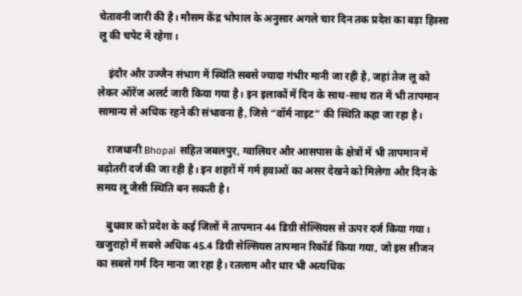चेतावनी जारी की है। मौसम केंद्र भोपाल के अनुसार अगले चार दिन तक प्रदेश का बड़ा हिस्सा लू की चपेट में रहेगा।

    इंदौर और उज्जैन संभाग में स्थिति सबसे ज्यादा गंभीर मानी जा रही है, जहां तेज लू को लेकर ऑरेंज अलर्ट जारी किया गया है। इन इलाकों में दिन के साथ-साथ रात में भी तापमान सामान्य से अधिक रहने की संभावना है, जिसे “वॉर्म नाइट” की स्थिति कहा जा रहा है।

    राजधानी Bhopal सहित जबलपुर, ग्वालियर और आसपास के क्षेत्रों में भी तापमान में बढ़ोतरी दर्ज की जा रही है। इन शहरों में गर्म हवाओं का असर देखने को मिलेगा और दिन के समय लू जैसी स्थिति बन सकती है।

    बुधवार को प्रदेश के कई जिलों में तापमान 44 डिग्री सेल्सियस से ऊपर दर्ज किया गया। खजुराहो में सबसे अधिक 45.4 डिग्री सेल्सियस तापमान रिकॉर्ड किया गया, जो इस सीजन का सबसे गर्म दिन माना जा रहा है। रतलाम और धार भी अत्यधिक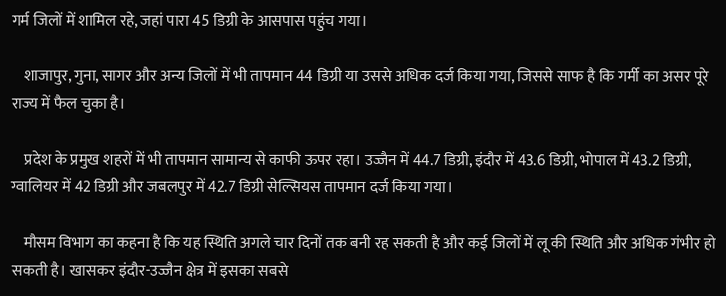गर्म जिलों में शामिल रहे, जहां पारा 45 डिग्री के आसपास पहुंच गया।

    शाजापुर, गुना, सागर और अन्य जिलों में भी तापमान 44 डिग्री या उससे अधिक दर्ज किया गया, जिससे साफ है कि गर्मी का असर पूरे राज्य में फैल चुका है।

    प्रदेश के प्रमुख शहरों में भी तापमान सामान्य से काफी ऊपर रहा। उज्जैन में 44.7 डिग्री, इंदौर में 43.6 डिग्री, भोपाल में 43.2 डिग्री, ग्वालियर में 42 डिग्री और जबलपुर में 42.7 डिग्री सेल्सियस तापमान दर्ज किया गया।

    मौसम विभाग का कहना है कि यह स्थिति अगले चार दिनों तक बनी रह सकती है और कई जिलों में लू की स्थिति और अधिक गंभीर हो सकती है। खासकर इंदौर-उज्जैन क्षेत्र में इसका सबसे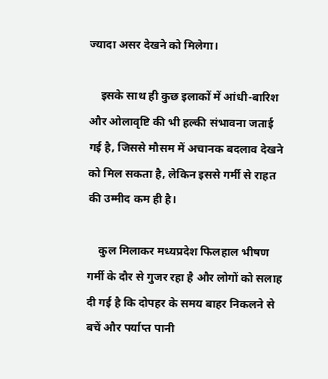ज्यादा असर देखने को मिलेगा।

    इसके साथ ही कुछ इलाकों में आंधी-बारिश और ओलावृष्टि की भी हल्की संभावना जताई गई है, जिससे मौसम में अचानक बदलाव देखने को मिल सकता है, लेकिन इससे गर्मी से राहत की उम्मीद कम ही है।

    कुल मिलाकर मध्यप्रदेश फिलहाल भीषण गर्मी के दौर से गुजर रहा है और लोगों को सलाह दी गई है कि दोपहर के समय बाहर निकलने से बचें और पर्याप्त पानी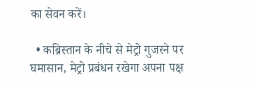का सेवन करें।

  • कब्रिस्तान के नीचे से मेट्रो गुजरने पर घमासान, मेट्रो प्रबंधन रखेगा अपना पक्ष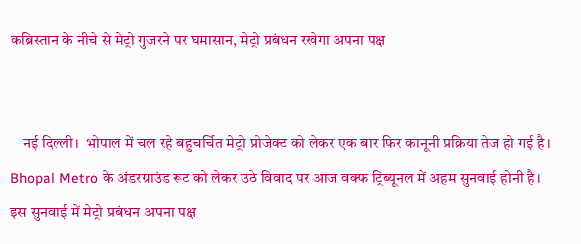कब्रिस्तान के नीचे से मेट्रो गुजरने पर घमासान, मेट्रो प्रबंधन रखेगा अपना पक्ष


    नई दिल्ली।  भोपाल में चल रहे बहुचर्चित मेट्रो प्रोजेक्ट को लेकर एक बार फिर कानूनी प्रक्रिया तेज हो गई है। Bhopal Metro के अंडरग्राउंड रूट को लेकर उठे विवाद पर आज वक्फ ट्रिब्यूनल में अहम सुनवाई होनी है। इस सुनवाई में मेट्रो प्रबंधन अपना पक्ष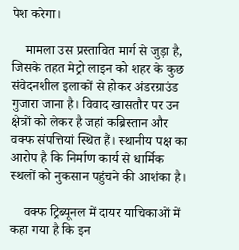पेश करेगा।

    मामला उस प्रस्तावित मार्ग से जुड़ा है, जिसके तहत मेट्रो लाइन को शहर के कुछ संवेदनशील इलाकों से होकर अंडरग्राउंड गुजारा जाना है। विवाद खासतौर पर उन क्षेत्रों को लेकर है जहां कब्रिस्तान और वक्फ संपत्तियां स्थित हैं। स्थानीय पक्ष का आरोप है कि निर्माण कार्य से धार्मिक स्थलों को नुकसान पहुंचने की आशंका है।

    वक्फ ट्रिब्यूनल में दायर याचिकाओं में कहा गया है कि इन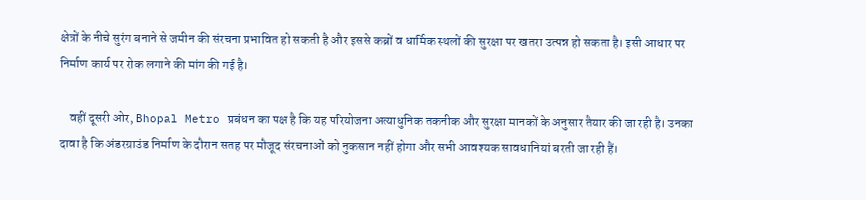क्षेत्रों के नीचे सुरंग बनाने से जमीन की संरचना प्रभावित हो सकती है और इससे कब्रों व धार्मिक स्थलों की सुरक्षा पर खतरा उत्पन्न हो सकता है। इसी आधार पर निर्माण कार्य पर रोक लगाने की मांग की गई है।

    वहीं दूसरी ओर, Bhopal Metro प्रबंधन का पक्ष है कि यह परियोजना अत्याधुनिक तकनीक और सुरक्षा मानकों के अनुसार तैयार की जा रही है। उनका दावा है कि अंडरग्राउंड निर्माण के दौरान सतह पर मौजूद संरचनाओं को नुकसान नहीं होगा और सभी आवश्यक सावधानियां बरती जा रही हैं।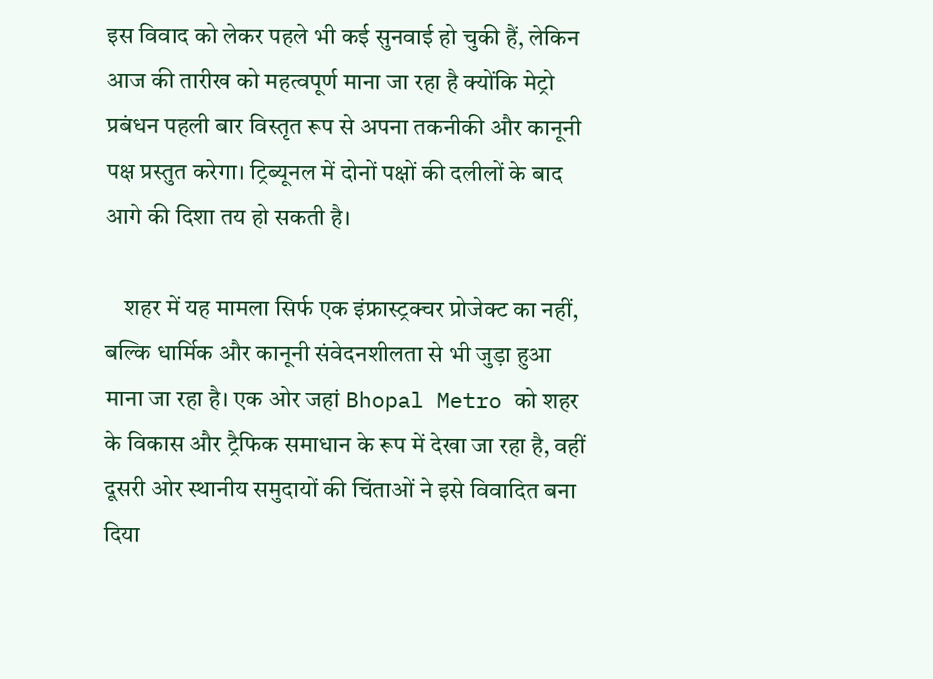इस विवाद को लेकर पहले भी कई सुनवाई हो चुकी हैं, लेकिन आज की तारीख को महत्वपूर्ण माना जा रहा है क्योंकि मेट्रो प्रबंधन पहली बार विस्तृत रूप से अपना तकनीकी और कानूनी पक्ष प्रस्तुत करेगा। ट्रिब्यूनल में दोनों पक्षों की दलीलों के बाद आगे की दिशा तय हो सकती है।

    शहर में यह मामला सिर्फ एक इंफ्रास्ट्रक्चर प्रोजेक्ट का नहीं, बल्कि धार्मिक और कानूनी संवेदनशीलता से भी जुड़ा हुआ माना जा रहा है। एक ओर जहां Bhopal Metro को शहर के विकास और ट्रैफिक समाधान के रूप में देखा जा रहा है, वहीं दूसरी ओर स्थानीय समुदायों की चिंताओं ने इसे विवादित बना दिया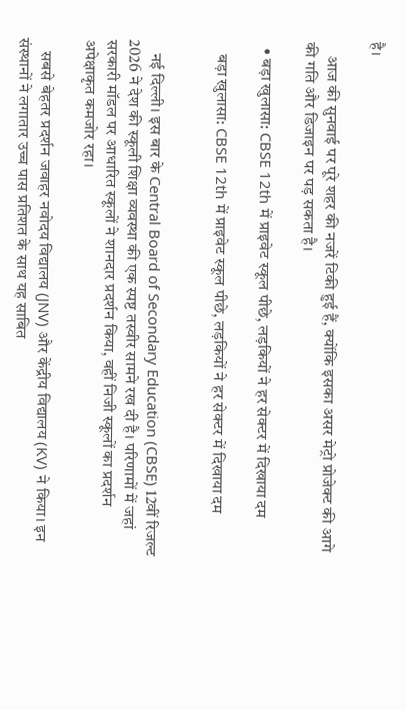है।

    आज की सुनवाई पर पूरे शहर की नजरें टिकी हुई हैं, क्योंकि इसका असर मेट्रो प्रोजेक्ट की आगे की गति और डिजाइन पर पड़ सकता है।

  • बड़ा खुलासा: CBSE 12th में प्राइवेट स्कूल पीछे, लड़कियों ने हर सेक्टर में दिखाया दम

    बड़ा खुलासा: CBSE 12th में प्राइवेट स्कूल पीछे, लड़कियों ने हर सेक्टर में दिखाया दम


    नई दिल्ली। इस बार के Central Board of Secondary Education (CBSE) 12वीं रिजल्ट 2026 ने देश की स्कूली शिक्षा व्यवस्था की एक स्पष्ट तस्वीर सामने रख दी है। परिणामों में जहां सरकारी मॉडल पर आधारित स्कूलों ने शानदार प्रदर्शन किया, वहीं निजी स्कूलों का प्रदर्शन अपेक्षाकृत कमजोर रहा।

    सबसे बेहतर प्रदर्शन जवाहर नवोदय विद्यालय (JNV) और केंद्रीय विद्यालय (KV) ने किया। इन संस्थानों ने लगातार उच्च पास प्रतिशत के साथ यह साबित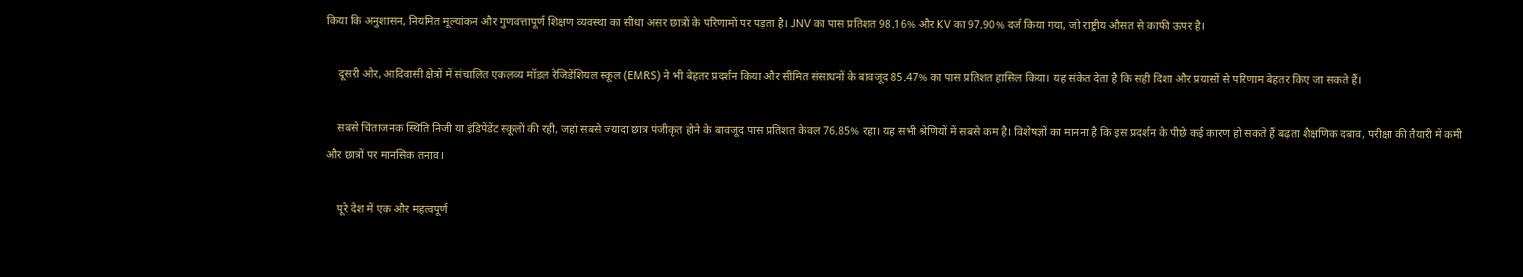किया कि अनुशासन, नियमित मूल्यांकन और गुणवत्तापूर्ण शिक्षण व्यवस्था का सीधा असर छात्रों के परिणामों पर पड़ता है। JNV का पास प्रतिशत 98.16% और KV का 97.90% दर्ज किया गया, जो राष्ट्रीय औसत से काफी ऊपर है।

    दूसरी ओर, आदिवासी क्षेत्रों में संचालित एकलव्य मॉडल रेजिडेंशियल स्कूल (EMRS) ने भी बेहतर प्रदर्शन किया और सीमित संसाधनों के बावजूद 85.47% का पास प्रतिशत हासिल किया। यह संकेत देता है कि सही दिशा और प्रयासों से परिणाम बेहतर किए जा सकते हैं।

    सबसे चिंताजनक स्थिति निजी या इंडिपेंडेंट स्कूलों की रही, जहां सबसे ज्यादा छात्र पंजीकृत होने के बावजूद पास प्रतिशत केवल 76.85% रहा। यह सभी श्रेणियों में सबसे कम है। विशेषज्ञों का मानना है कि इस प्रदर्शन के पीछे कई कारण हो सकते हैं बढ़ता शैक्षणिक दबाव, परीक्षा की तैयारी में कमी और छात्रों पर मानसिक तनाव।

    पूरे देश में एक और महत्वपूर्ण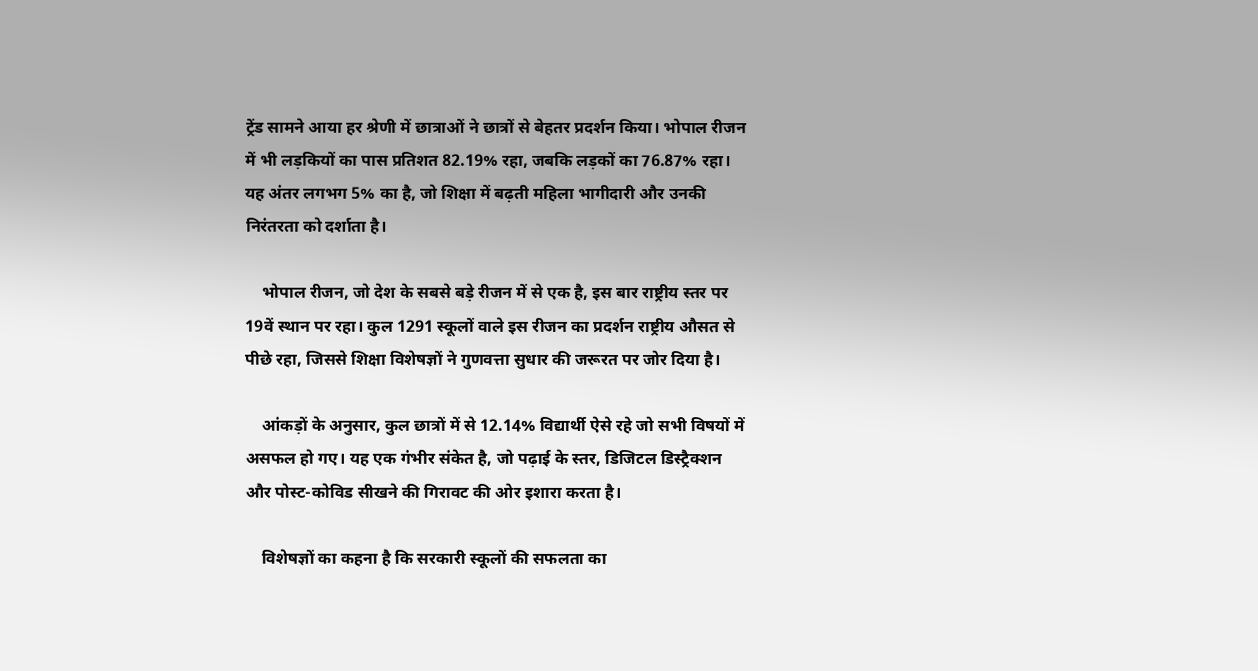ट्रेंड सामने आया हर श्रेणी में छात्राओं ने छात्रों से बेहतर प्रदर्शन किया। भोपाल रीजन में भी लड़कियों का पास प्रतिशत 82.19% रहा, जबकि लड़कों का 76.87% रहा। यह अंतर लगभग 5% का है, जो शिक्षा में बढ़ती महिला भागीदारी और उनकी निरंतरता को दर्शाता है।

    भोपाल रीजन, जो देश के सबसे बड़े रीजन में से एक है, इस बार राष्ट्रीय स्तर पर 19वें स्थान पर रहा। कुल 1291 स्कूलों वाले इस रीजन का प्रदर्शन राष्ट्रीय औसत से पीछे रहा, जिससे शिक्षा विशेषज्ञों ने गुणवत्ता सुधार की जरूरत पर जोर दिया है।

    आंकड़ों के अनुसार, कुल छात्रों में से 12.14% विद्यार्थी ऐसे रहे जो सभी विषयों में असफल हो गए। यह एक गंभीर संकेत है, जो पढ़ाई के स्तर, डिजिटल डिस्ट्रैक्शन और पोस्ट-कोविड सीखने की गिरावट की ओर इशारा करता है।

    विशेषज्ञों का कहना है कि सरकारी स्कूलों की सफलता का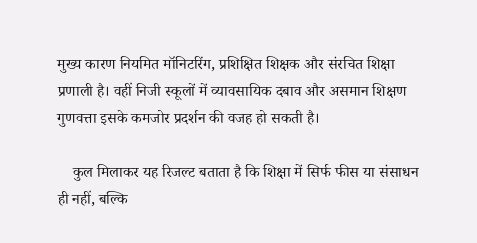मुख्य कारण नियमित मॉनिटरिंग, प्रशिक्षित शिक्षक और संरचित शिक्षा प्रणाली है। वहीं निजी स्कूलों में व्यावसायिक दबाव और असमान शिक्षण गुणवत्ता इसके कमजोर प्रदर्शन की वजह हो सकती है।

    कुल मिलाकर यह रिजल्ट बताता है कि शिक्षा में सिर्फ फीस या संसाधन ही नहीं, बल्कि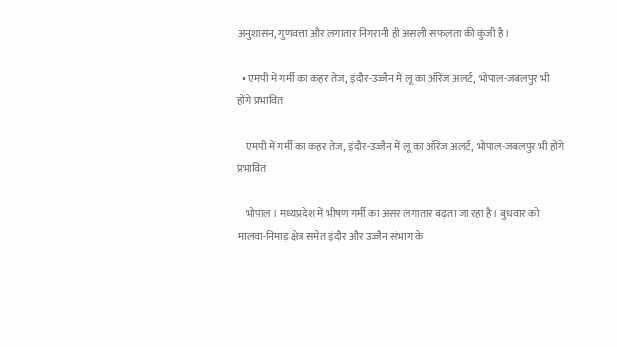अनुशासन, गुणवत्ता और लगातार निगरानी ही असली सफलता की कुंजी है।

  • एमपी में गर्मी का कहर तेज, इंदौर-उज्जैन में लू का ऑरेंज अलर्ट, भोपाल-जबलपुर भी होंगे प्रभावित

    एमपी में गर्मी का कहर तेज, इंदौर-उज्जैन में लू का ऑरेंज अलर्ट, भोपाल-जबलपुर भी होंगे प्रभावित

    भोपाल । मध्यप्रदेश में भीषण गर्मी का असर लगातार बढ़ता जा रहा है। बुधवार को मालवा-निमाड़ क्षेत्र समेत इंदौर और उज्जैन संभाग के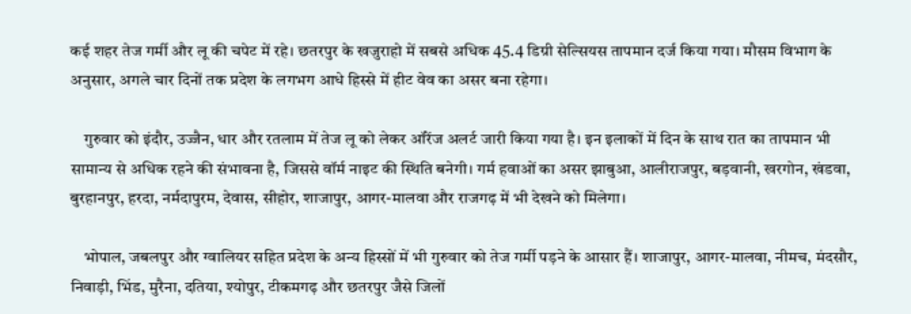कई शहर तेज गर्मी और लू की चपेट में रहे। छतरपुर के खजुराहो में सबसे अधिक 45.4 डिग्री सेल्सियस तापमान दर्ज किया गया। मौसम विभाग के अनुसार, अगले चार दिनों तक प्रदेश के लगभग आधे हिस्से में हीट वेव का असर बना रहेगा।

    गुरुवार को इंदौर, उज्जैन, धार और रतलाम में तेज लू को लेकर ऑरेंज अलर्ट जारी किया गया है। इन इलाकों में दिन के साथ रात का तापमान भी सामान्य से अधिक रहने की संभावना है, जिससे वॉर्म नाइट की स्थिति बनेगी। गर्म हवाओं का असर झाबुआ, आलीराजपुर, बड़वानी, खरगोन, खंडवा, बुरहानपुर, हरदा, नर्मदापुरम, देवास, सीहोर, शाजापुर, आगर-मालवा और राजगढ़ में भी देखने को मिलेगा।

    भोपाल, जबलपुर और ग्वालियर सहित प्रदेश के अन्य हिस्सों में भी गुरुवार को तेज गर्मी पड़ने के आसार हैं। शाजापुर, आगर-मालवा, नीमच, मंदसौर, निवाड़ी, भिंड, मुरैना, दतिया, श्योपुर, टीकमगढ़ और छतरपुर जैसे जिलों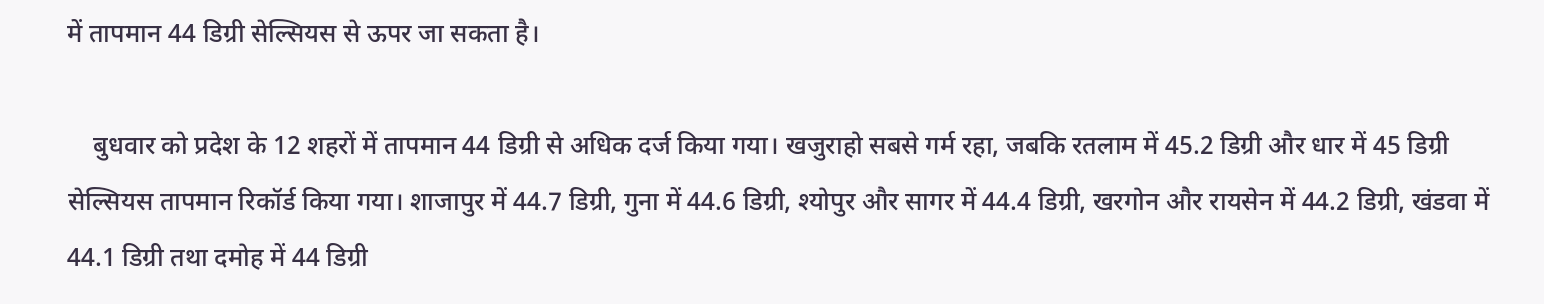में तापमान 44 डिग्री सेल्सियस से ऊपर जा सकता है।

    बुधवार को प्रदेश के 12 शहरों में तापमान 44 डिग्री से अधिक दर्ज किया गया। खजुराहो सबसे गर्म रहा, जबकि रतलाम में 45.2 डिग्री और धार में 45 डिग्री सेल्सियस तापमान रिकॉर्ड किया गया। शाजापुर में 44.7 डिग्री, गुना में 44.6 डिग्री, श्योपुर और सागर में 44.4 डिग्री, खरगोन और रायसेन में 44.2 डिग्री, खंडवा में 44.1 डिग्री तथा दमोह में 44 डिग्री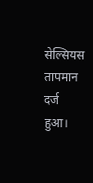सेल्सियस तापमान दर्ज हुआ।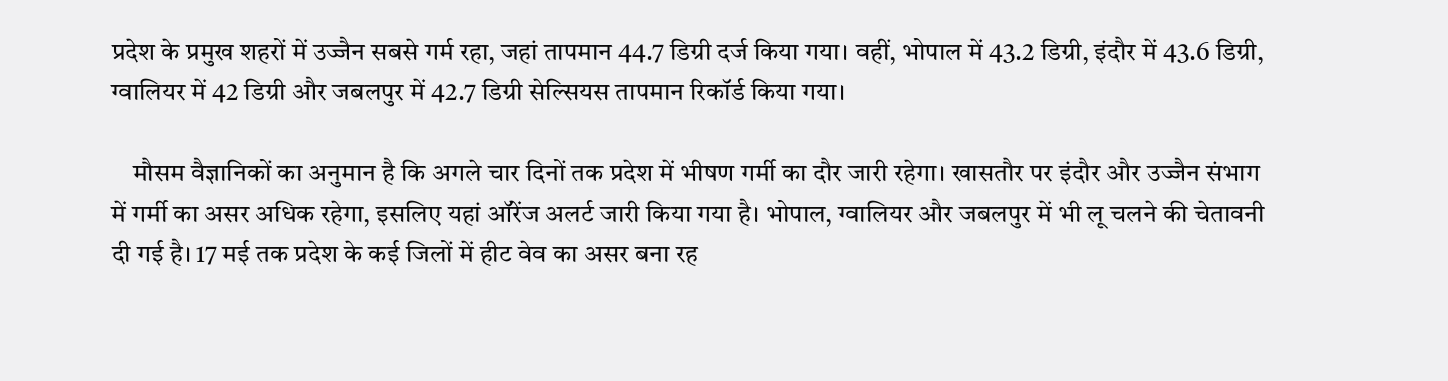प्रदेश के प्रमुख शहरों में उज्जैन सबसे गर्म रहा, जहां तापमान 44.7 डिग्री दर्ज किया गया। वहीं, भोपाल में 43.2 डिग्री, इंदौर में 43.6 डिग्री, ग्वालियर में 42 डिग्री और जबलपुर में 42.7 डिग्री सेल्सियस तापमान रिकॉर्ड किया गया।

    मौसम वैज्ञानिकों का अनुमान है कि अगले चार दिनों तक प्रदेश में भीषण गर्मी का दौर जारी रहेगा। खासतौर पर इंदौर और उज्जैन संभाग में गर्मी का असर अधिक रहेगा, इसलिए यहां ऑरेंज अलर्ट जारी किया गया है। भोपाल, ग्वालियर और जबलपुर में भी लू चलने की चेतावनी दी गई है। 17 मई तक प्रदेश के कई जिलों में हीट वेव का असर बना रह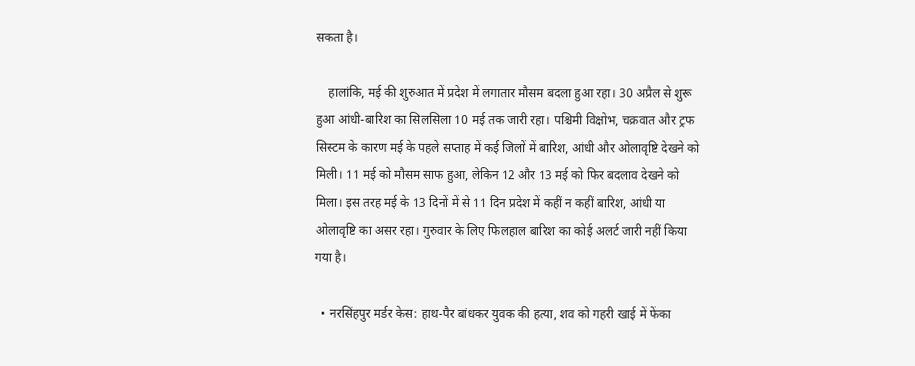सकता है।

    हालांकि, मई की शुरुआत में प्रदेश में लगातार मौसम बदला हुआ रहा। 30 अप्रैल से शुरू हुआ आंधी-बारिश का सिलसिला 10 मई तक जारी रहा। पश्चिमी विक्षोभ, चक्रवात और ट्रफ सिस्टम के कारण मई के पहले सप्ताह में कई जिलों में बारिश, आंधी और ओलावृष्टि देखने को मिली। 11 मई को मौसम साफ हुआ, लेकिन 12 और 13 मई को फिर बदलाव देखने को मिला। इस तरह मई के 13 दिनों में से 11 दिन प्रदेश में कहीं न कहीं बारिश, आंधी या ओलावृष्टि का असर रहा। गुरुवार के लिए फिलहाल बारिश का कोई अलर्ट जारी नहीं किया गया है।

  • नरसिंहपुर मर्डर केस: हाथ-पैर बांधकर युवक की हत्या, शव को गहरी खाई में फेंका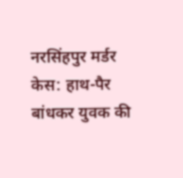नरसिंहपुर मर्डर केस: हाथ-पैर बांधकर युवक की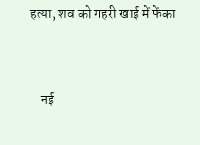हत्या, शव को गहरी खाई में फेंका


    नई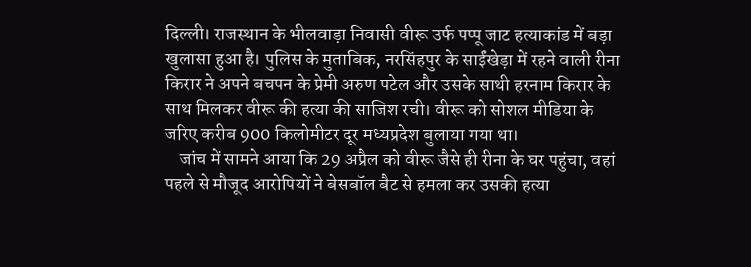दिल्ली। राजस्थान के भीलवाड़ा निवासी वीरू उर्फ पप्पू जाट हत्याकांड में बड़ा खुलासा हुआ है। पुलिस के मुताबिक, नरसिंहपुर के साईंखेड़ा में रहने वाली रीना किरार ने अपने बचपन के प्रेमी अरुण पटेल और उसके साथी हरनाम किरार के साथ मिलकर वीरू की हत्या की साजिश रची। वीरू को सोशल मीडिया के जरिए करीब 900 किलोमीटर दूर मध्यप्रदेश बुलाया गया था।
    जांच में सामने आया कि 29 अप्रैल को वीरू जैसे ही रीना के घर पहुंचा, वहां पहले से मौजूद आरोपियों ने बेसबॉल बैट से हमला कर उसकी हत्या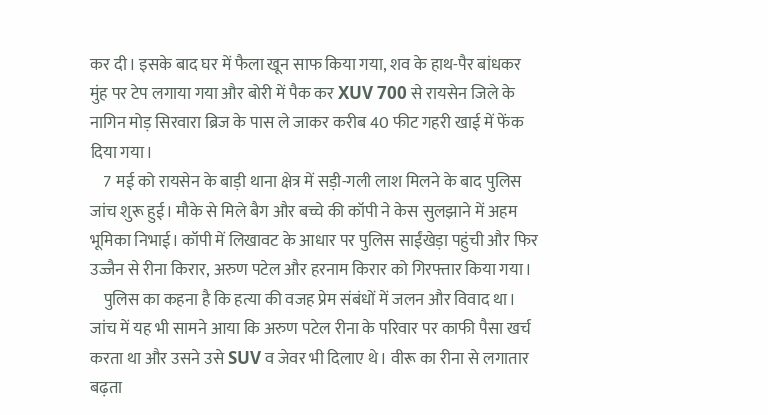कर दी। इसके बाद घर में फैला खून साफ किया गया, शव के हाथ-पैर बांधकर मुंह पर टेप लगाया गया और बोरी में पैक कर XUV 700 से रायसेन जिले के नागिन मोड़ सिरवारा ब्रिज के पास ले जाकर करीब 40 फीट गहरी खाई में फेंक दिया गया।
    7 मई को रायसेन के बाड़ी थाना क्षेत्र में सड़ी-गली लाश मिलने के बाद पुलिस जांच शुरू हुई। मौके से मिले बैग और बच्चे की कॉपी ने केस सुलझाने में अहम भूमिका निभाई। कॉपी में लिखावट के आधार पर पुलिस साईंखेड़ा पहुंची और फिर उज्जैन से रीना किरार, अरुण पटेल और हरनाम किरार को गिरफ्तार किया गया।
    पुलिस का कहना है कि हत्या की वजह प्रेम संबंधों में जलन और विवाद था। जांच में यह भी सामने आया कि अरुण पटेल रीना के परिवार पर काफी पैसा खर्च करता था और उसने उसे SUV व जेवर भी दिलाए थे। वीरू का रीना से लगातार बढ़ता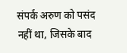संपर्क अरुण को पसंद नहीं था, जिसके बाद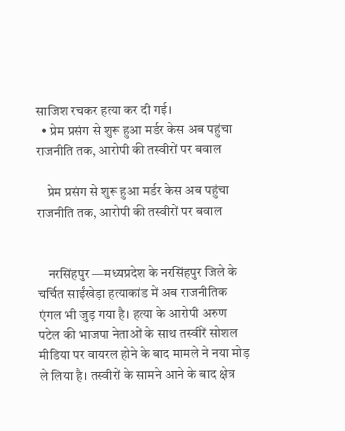साजिश रचकर हत्या कर दी गई।
  • प्रेम प्रसंग से शुरू हुआ मर्डर केस अब पहुंचा राजनीति तक, आरोपी की तस्वीरों पर बवाल

    प्रेम प्रसंग से शुरू हुआ मर्डर केस अब पहुंचा राजनीति तक, आरोपी की तस्वीरों पर बवाल


    नरसिंहपुर —मध्यप्रदेश के नरसिंहपुर जिले के चर्चित साईंखेड़ा हत्याकांड में अब राजनीतिक एंगल भी जुड़ गया है। हत्या के आरोपी अरुण पटेल की भाजपा नेताओं के साथ तस्वीरें सोशल मीडिया पर वायरल होने के बाद मामले ने नया मोड़ ले लिया है। तस्वीरों के सामने आने के बाद क्षेत्र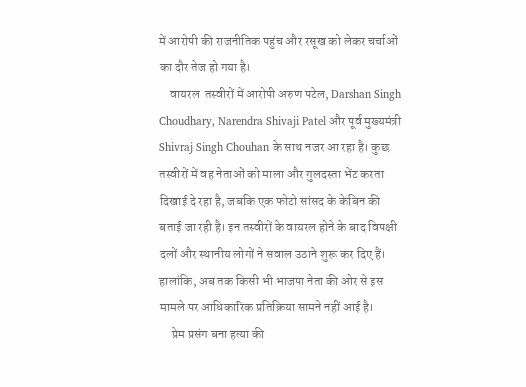में आरोपी की राजनीतिक पहुंच और रसूख को लेकर चर्चाओं का दौर तेज हो गया है।
    वायरल  तस्वीरों में आरोपी अरुण पटेल, Darshan Singh Choudhary, Narendra Shivaji Patel और पूर्व मुख्यमंत्री Shivraj Singh Chouhan के साथ नजर आ रहा है। कुछ तस्वीरों में वह नेताओं को माला और गुलदस्ता भेंट करता दिखाई दे रहा है, जबकि एक फोटो सांसद के केबिन की बताई जा रही है। इन तस्वीरों के वायरल होने के बाद विपक्षी दलों और स्थानीय लोगों ने सवाल उठाने शुरू कर दिए हैं। हालांकि, अब तक किसी भी भाजपा नेता की ओर से इस मामले पर आधिकारिक प्रतिक्रिया सामने नहीं आई है।
     प्रेम प्रसंग बना हत्या की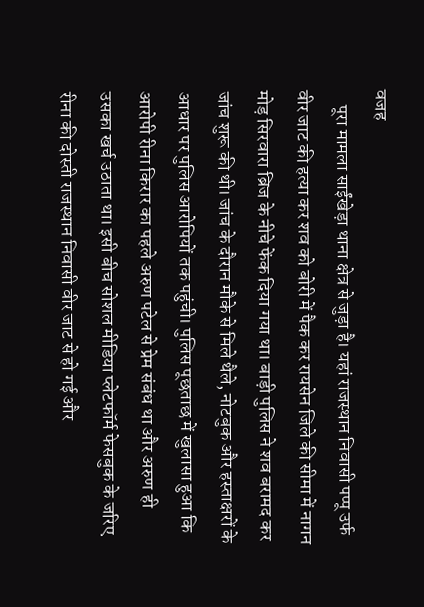वजह
    पूरा मामला साईंखेड़ा थाना क्षेत्र से जुड़ा है। यहां राजस्थान निवासी पप्पू उर्फ वीर जाट की हत्या कर शव को बोरी में पैक कर रायसेन जिले की सीमा में नागन मोड़ सिरवारा ब्रिज के नीचे फेंक दिया गया था। बाड़ी पुलिस ने शव बरामद कर जांच शुरू की थी। जांच के दौरान मौके से मिले थैले, नोटबुक और हस्ताक्षरों के आधार पर पुलिस आरोपियों तक पहुंची। पुलिस पूछताछ में खुलासा हुआ कि आरोपी रीना किरार का पहले अरुण पटेल से प्रेम संबंध था और अरुण ही उसका खर्च उठाता था। इसी बीच सोशल मीडिया प्लेटफॉर्म फेसबुक के जरिए रीना की दोस्ती राजस्थान निवासी वीर जाट से हो गई और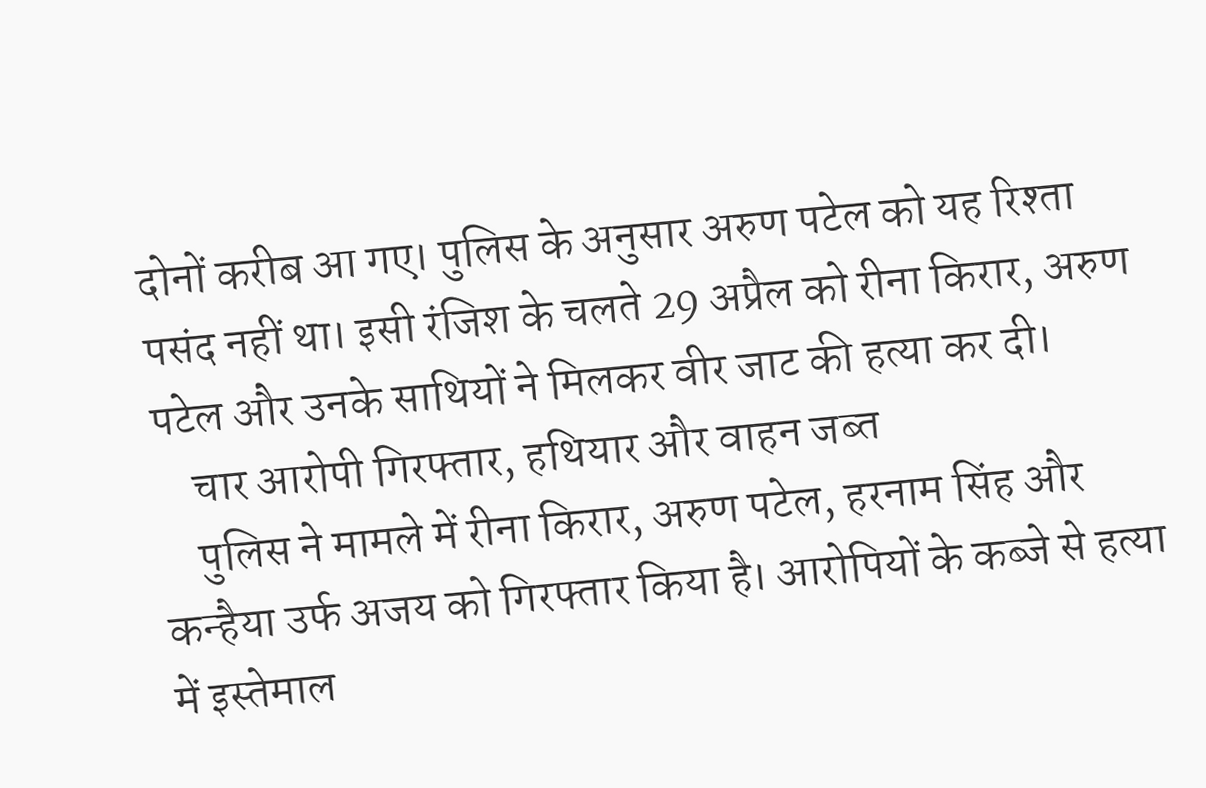दोनों करीब आ गए। पुलिस के अनुसार अरुण पटेल को यह रिश्ता पसंद नहीं था। इसी रंजिश के चलते 29 अप्रैल को रीना किरार, अरुण पटेल और उनके साथियों ने मिलकर वीर जाट की हत्या कर दी।
    चार आरोपी गिरफ्तार, हथियार और वाहन जब्त
    पुलिस ने मामले में रीना किरार, अरुण पटेल, हरनाम सिंह और कन्हैया उर्फ अजय को गिरफ्तार किया है। आरोपियों के कब्जे से हत्या में इस्तेमाल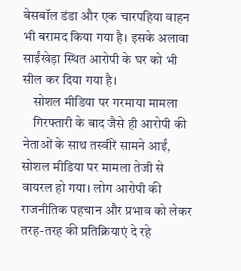बेसबॉल डंडा और एक चारपहिया वाहन भी बरामद किया गया है। इसके अलावा साईंखेड़ा स्थित आरोपी के घर को भी सील कर दिया गया है।
    सोशल मीडिया पर गरमाया मामला
    गिरफ्तारी के बाद जैसे ही आरोपी की नेताओं के साथ तस्वीरें सामने आईं, सोशल मीडिया पर मामला तेजी से वायरल हो गया। लोग आरोपी की राजनीतिक पहचान और प्रभाव को लेकर तरह-तरह की प्रतिक्रियाएं दे रहे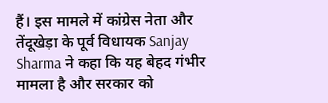हैं। इस मामले में कांग्रेस नेता और तेंदूखेड़ा के पूर्व विधायक Sanjay Sharma ने कहा कि यह बेहद गंभीर मामला है और सरकार को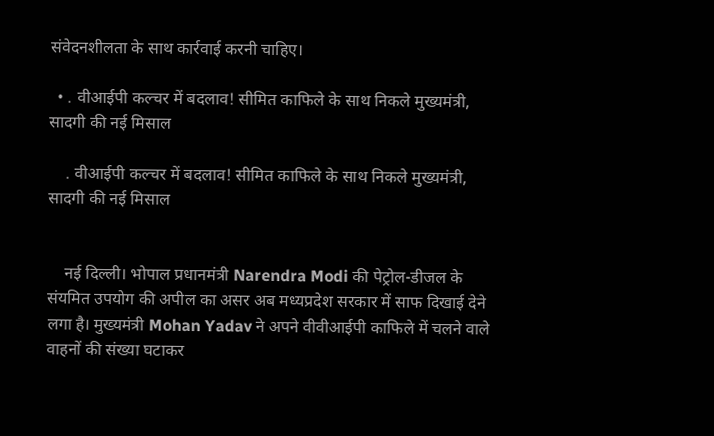संवेदनशीलता के साथ कार्रवाई करनी चाहिए।

  • . वीआईपी कल्चर में बदलाव! सीमित काफिले के साथ निकले मुख्यमंत्री, सादगी की नई मिसाल

    . वीआईपी कल्चर में बदलाव! सीमित काफिले के साथ निकले मुख्यमंत्री, सादगी की नई मिसाल


    नई दिल्ली। भोपाल प्रधानमंत्री Narendra Modi की पेट्रोल-डीजल के संयमित उपयोग की अपील का असर अब मध्यप्रदेश सरकार में साफ दिखाई देने लगा है। मुख्यमंत्री Mohan Yadav ने अपने वीवीआईपी काफिले में चलने वाले वाहनों की संख्या घटाकर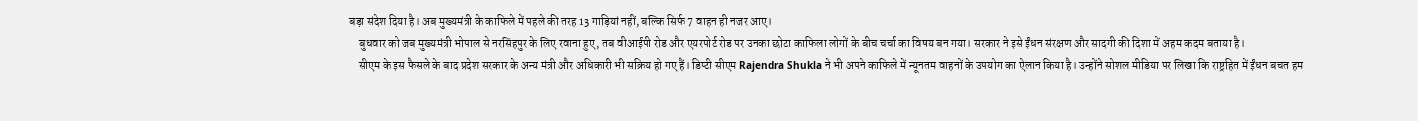बड़ा संदेश दिया है। अब मुख्यमंत्री के काफिले में पहले की तरह 13 गाड़ियां नहीं, बल्कि सिर्फ 7 वाहन ही नजर आए।
    बुधवार को जब मुख्यमंत्री भोपाल से नरसिंहपुर के लिए रवाना हुए, तब वीआईपी रोड और एयरपोर्ट रोड पर उनका छोटा काफिला लोगों के बीच चर्चा का विषय बन गया। सरकार ने इसे ईंधन संरक्षण और सादगी की दिशा में अहम कदम बताया है।
    सीएम के इस फैसले के बाद प्रदेश सरकार के अन्य मंत्री और अधिकारी भी सक्रिय हो गए हैं। डिप्टी सीएम Rajendra Shukla ने भी अपने काफिले में न्यूनतम वाहनों के उपयोग का ऐलान किया है। उन्होंने सोशल मीडिया पर लिखा कि राष्ट्रहित में ईंधन बचत हम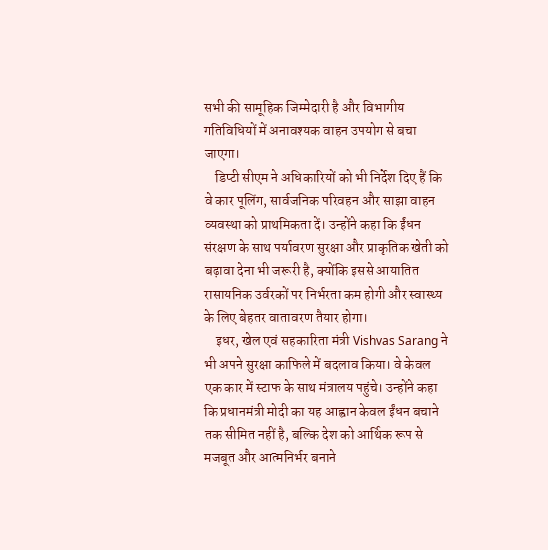सभी की सामूहिक जिम्मेदारी है और विभागीय गतिविधियों में अनावश्यक वाहन उपयोग से बचा जाएगा।
    डिप्टी सीएम ने अधिकारियों को भी निर्देश दिए हैं कि वे कार पूलिंग, सार्वजनिक परिवहन और साझा वाहन व्यवस्था को प्राथमिकता दें। उन्होंने कहा कि ईंधन संरक्षण के साथ पर्यावरण सुरक्षा और प्राकृतिक खेती को बढ़ावा देना भी जरूरी है, क्योंकि इससे आयातित रासायनिक उर्वरकों पर निर्भरता कम होगी और स्वास्थ्य के लिए बेहतर वातावरण तैयार होगा।
    इधर, खेल एवं सहकारिता मंत्री Vishvas Sarang ने भी अपने सुरक्षा काफिले में बदलाव किया। वे केवल एक कार में स्टाफ के साथ मंत्रालय पहुंचे। उन्होंने कहा कि प्रधानमंत्री मोदी का यह आह्वान केवल ईंधन बचाने तक सीमित नहीं है, बल्कि देश को आर्थिक रूप से मजबूत और आत्मनिर्भर बनाने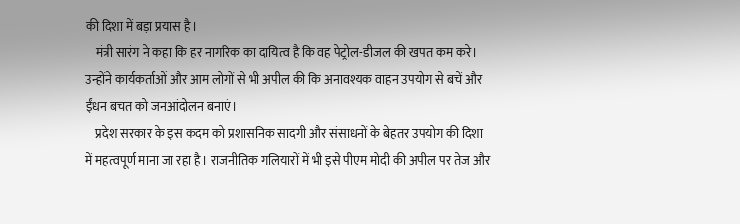की दिशा में बड़ा प्रयास है।
    मंत्री सारंग ने कहा कि हर नागरिक का दायित्व है कि वह पेट्रोल-डीजल की खपत कम करे। उन्होंने कार्यकर्ताओं और आम लोगों से भी अपील की कि अनावश्यक वाहन उपयोग से बचें और ईंधन बचत को जनआंदोलन बनाएं।
    प्रदेश सरकार के इस कदम को प्रशासनिक सादगी और संसाधनों के बेहतर उपयोग की दिशा में महत्वपूर्ण माना जा रहा है। राजनीतिक गलियारों में भी इसे पीएम मोदी की अपील पर तेज और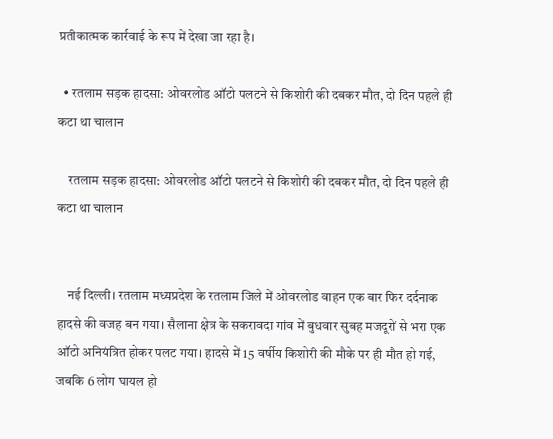प्रतीकात्मक कार्रवाई के रूप में देखा जा रहा है।

  • रतलाम सड़क हादसा: ओवरलोड ऑटो पलटने से किशोरी की दबकर मौत, दो दिन पहले ही कटा था चालान

    रतलाम सड़क हादसा: ओवरलोड ऑटो पलटने से किशोरी की दबकर मौत, दो दिन पहले ही कटा था चालान


    नई दिल्ली। रतलाम मध्यप्रदेश के रतलाम जिले में ओवरलोड वाहन एक बार फिर दर्दनाक हादसे की वजह बन गया। सैलाना क्षेत्र के सकरावदा गांव में बुधवार सुबह मजदूरों से भरा एक ऑटो अनियंत्रित होकर पलट गया। हादसे में 15 वर्षीय किशोरी की मौके पर ही मौत हो गई, जबकि 6 लोग घायल हो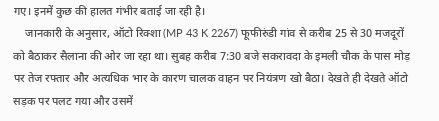गए। इनमें कुछ की हालत गंभीर बताई जा रही है।
    जानकारी के अनुसार, ऑटो रिक्शा (MP 43 K 2267) फूफीरुंडी गांव से करीब 25 से 30 मजदूरों को बैठाकर सैलाना की ओर जा रहा था। सुबह करीब 7:30 बजे सकरावदा के इमली चौक के पास मोड़ पर तेज रफ्तार और अत्यधिक भार के कारण चालक वाहन पर नियंत्रण खो बैठा। देखते ही देखते ऑटो सड़क पर पलट गया और उसमें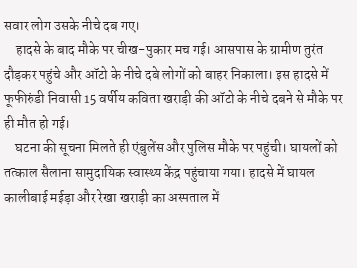सवार लोग उसके नीचे दब गए।
    हादसे के बाद मौके पर चीख-पुकार मच गई। आसपास के ग्रामीण तुरंत दौड़कर पहुंचे और ऑटो के नीचे दबे लोगों को बाहर निकाला। इस हादसे में फूफीरुंडी निवासी 15 वर्षीय कविता खराड़ी की ऑटो के नीचे दबने से मौके पर ही मौत हो गई।
    घटना की सूचना मिलते ही एंबुलेंस और पुलिस मौके पर पहुंची। घायलों को तत्काल सैलाना सामुदायिक स्वास्थ्य केंद्र पहुंचाया गया। हादसे में घायल कालीबाई मईड़ा और रेखा खराड़ी का अस्पताल में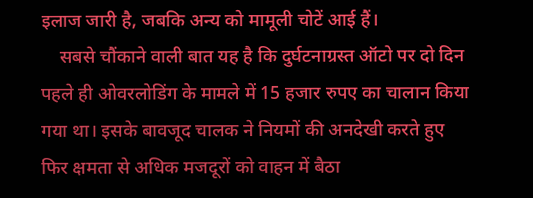इलाज जारी है, जबकि अन्य को मामूली चोटें आई हैं।
    सबसे चौंकाने वाली बात यह है कि दुर्घटनाग्रस्त ऑटो पर दो दिन पहले ही ओवरलोडिंग के मामले में 15 हजार रुपए का चालान किया गया था। इसके बावजूद चालक ने नियमों की अनदेखी करते हुए फिर क्षमता से अधिक मजदूरों को वाहन में बैठा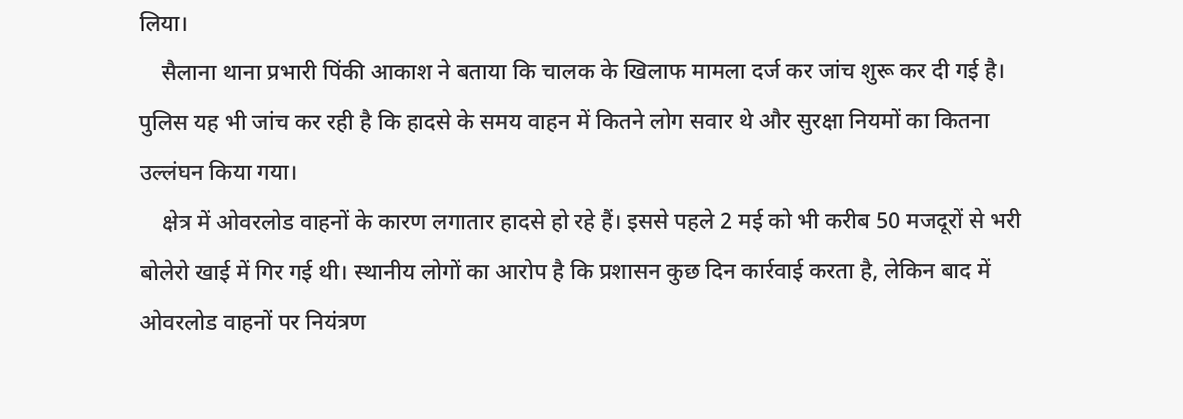लिया।
    सैलाना थाना प्रभारी पिंकी आकाश ने बताया कि चालक के खिलाफ मामला दर्ज कर जांच शुरू कर दी गई है। पुलिस यह भी जांच कर रही है कि हादसे के समय वाहन में कितने लोग सवार थे और सुरक्षा नियमों का कितना उल्लंघन किया गया।
    क्षेत्र में ओवरलोड वाहनों के कारण लगातार हादसे हो रहे हैं। इससे पहले 2 मई को भी करीब 50 मजदूरों से भरी बोलेरो खाई में गिर गई थी। स्थानीय लोगों का आरोप है कि प्रशासन कुछ दिन कार्रवाई करता है, लेकिन बाद में ओवरलोड वाहनों पर नियंत्रण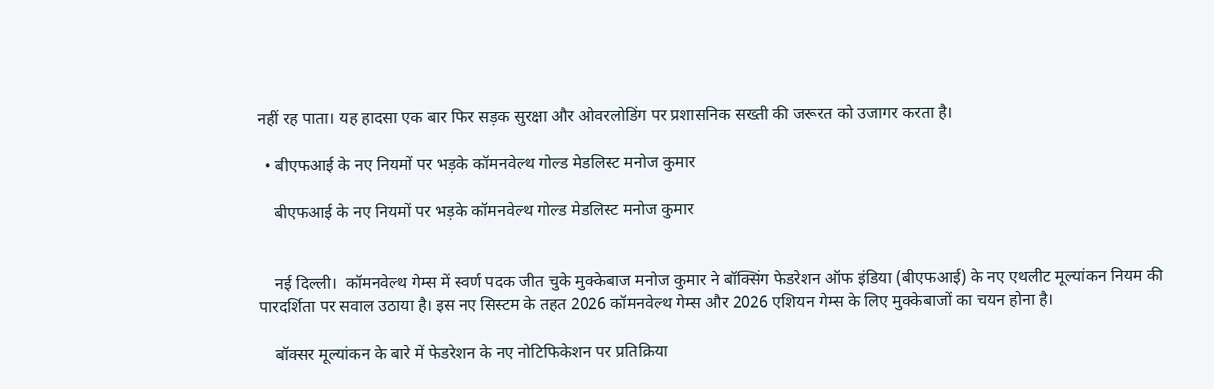नहीं रह पाता। यह हादसा एक बार फिर सड़क सुरक्षा और ओवरलोडिंग पर प्रशासनिक सख्ती की जरूरत को उजागर करता है।

  • बीएफआई के नए नियमों पर भड़के कॉमनवेल्थ गोल्ड मेडलिस्ट मनोज कुमार

    बीएफआई के नए नियमों पर भड़के कॉमनवेल्थ गोल्ड मेडलिस्ट मनोज कुमार


    नई दिल्ली।  कॉमनवेल्थ गेम्स में स्वर्ण पदक जीत चुके मुक्केबाज मनोज कुमार ने बॉक्सिंग फेडरेशन ऑफ इंडिया (बीएफआई) के नए एथलीट मूल्यांकन नियम की पारदर्शिता पर सवाल उठाया है। इस नए सिस्टम के तहत 2026 कॉमनवेल्थ गेम्स और 2026 एशियन गेम्स के लिए मुक्केबाजों का चयन होना है।

    बॉक्सर मूल्यांकन के बारे में फेडरेशन के नए नोटिफिकेशन पर प्रतिक्रिया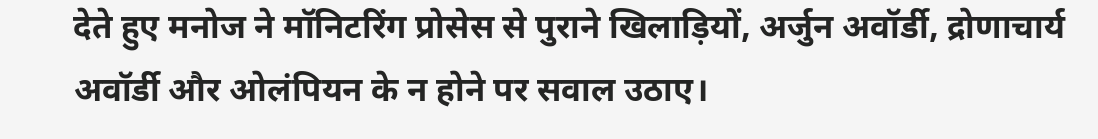देते हुए मनोज ने मॉनिटरिंग प्रोसेस से पुराने खिलाड़ियों, अर्जुन अवॉर्डी, द्रोणाचार्य अवॉर्डी और ओलंपियन के न होने पर सवाल उठाए।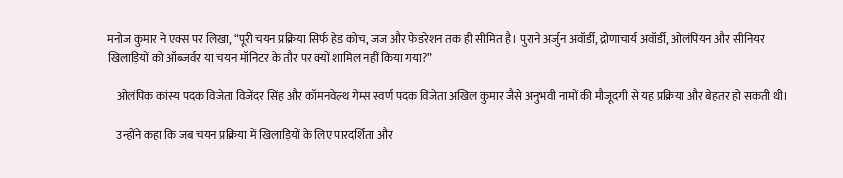मनोज कुमार ने एक्स पर लिखा, “पूरी चयन प्रक्रिया सिर्फ हेड कोच, जज और फेडरेशन तक ही सीमित है। पुराने अर्जुन अवॉर्डी, द्रोणाचार्य अवॉर्डी, ओलंपियन और सीनियर खिलाड़ियों को ऑब्जर्वर या चयन मॉनिटर के तौर पर क्यों शामिल नहीं किया गया?”

    ओलंपिक कांस्य पदक विजेता विजेंदर सिंह और कॉमनवेल्थ गेम्स स्वर्ण पदक विजेता अखिल कुमार जैसे अनुभवी नामों की मौजूदगी से यह प्रक्रिया और बेहतर हो सकती थी।

    उन्होंने कहा कि जब चयन प्रक्रिया में खिलाड़ियों के लिए पारदर्शिता और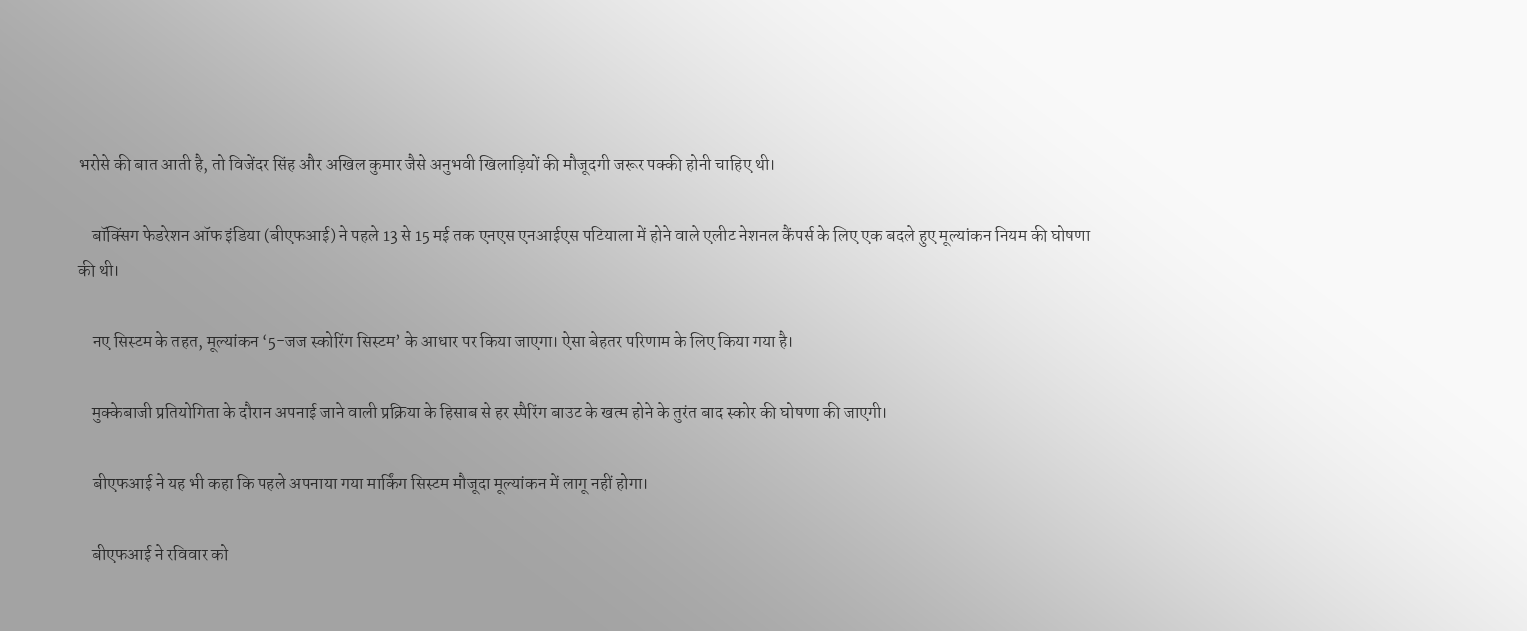भरोसे की बात आती है, तो विजेंदर सिंह और अखिल कुमार जैसे अनुभवी खिलाड़ियों की मौजूदगी जरूर पक्की होनी चाहिए थी।

    बॉक्सिंग फेडरेशन ऑफ इंडिया (बीएफआई) ने पहले 13 से 15 मई तक एनएस एनआईएस पटियाला में होने वाले एलीट नेशनल कैंपर्स के लिए एक बदले हुए मूल्यांकन नियम की घोषणा की थी।

    नए सिस्टम के तहत, मूल्यांकन ‘5-जज स्कोरिंग सिस्टम’ के आधार पर किया जाएगा। ऐसा बेहतर परिणाम के लिए किया गया है।

    मुक्केबाजी प्रतियोगिता के दौरान अपनाई जाने वाली प्रक्रिया के हिसाब से हर स्पैरिंग बाउट के खत्म होने के तुरंत बाद स्कोर की घोषणा की जाएगी।

    बीएफआई ने यह भी कहा कि पहले अपनाया गया मार्किंग सिस्टम मौजूदा मूल्यांकन में लागू नहीं होगा।

    बीएफआई ने रविवार को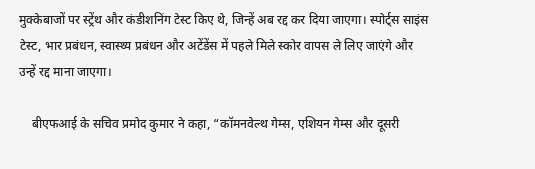मुक्केबाजों पर स्ट्रेंथ और कंडीशनिंग टेस्ट किए थे, जिन्हें अब रद्द कर दिया जाएगा। स्पोर्ट्स साइंस टेस्ट, भार प्रबंधन, स्वास्थ्य प्रबंधन और अटेंडेंस में पहले मिले स्कोर वापस ले लिए जाएंगे और उन्हें रद्द माना जाएगा।

    बीएफआई के सचिव प्रमोद कुमार ने कहा, “कॉमनवेल्थ गेम्स, एशियन गेम्स और दूसरी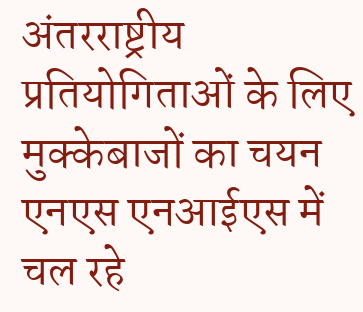अंतरराष्ट्रीय प्रतियोगिताओं के लिए मुक्केबाजों का चयन एनएस एनआईएस में चल रहे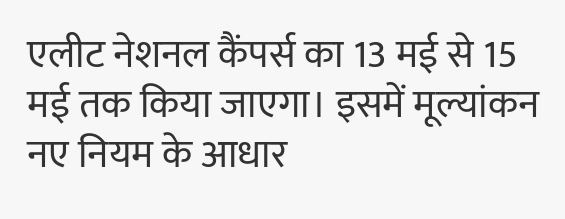एलीट नेशनल कैंपर्स का 13 मई से 15 मई तक किया जाएगा। इसमें मूल्यांकन नए नियम के आधार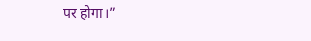पर होगा।”